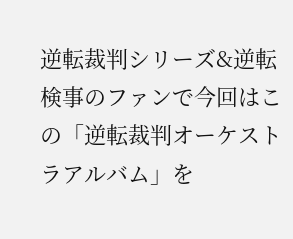逆転裁判シリーズ&逆転検事のファンで今回はこの「逆転裁判オーケストラアルバム」を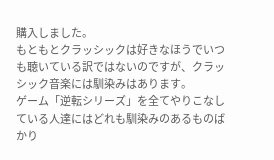購入しました。
もともとクラッシックは好きなほうでいつも聴いている訳ではないのですが、クラッシック音楽には馴染みはあります。
ゲーム「逆転シリーズ」を全てやりこなしている人達にはどれも馴染みのあるものばかり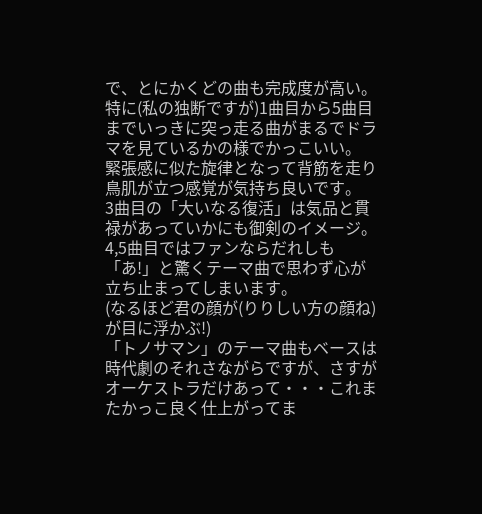で、とにかくどの曲も完成度が高い。
特に(私の独断ですが)1曲目から5曲目までいっきに突っ走る曲がまるでドラマを見ているかの様でかっこいい。
緊張感に似た旋律となって背筋を走り鳥肌が立つ感覚が気持ち良いです。
3曲目の「大いなる復活」は気品と貫禄があっていかにも御剣のイメージ。
4,5曲目ではファンならだれしも「あ!」と驚くテーマ曲で思わず心が立ち止まってしまいます。
(なるほど君の顔が(りりしい方の顔ね)が目に浮かぶ!)
「トノサマン」のテーマ曲もベースは時代劇のそれさながらですが、さすがオーケストラだけあって・・・これまたかっこ良く仕上がってま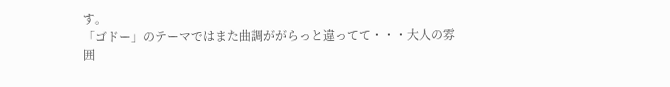す。
「ゴドー」のテーマではまた曲調ががらっと違ってて・・・大人の雰囲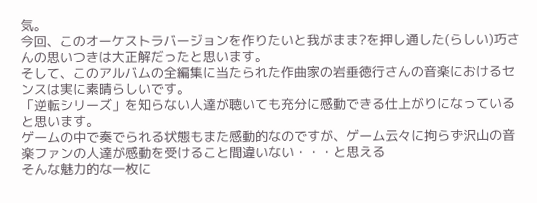気。
今回、このオーケストラバージョンを作りたいと我がまま?を押し通した(らしい)巧さんの思いつきは大正解だったと思います。
そして、このアルバムの全編集に当たられた作曲家の岩垂徳行さんの音楽におけるセンスは実に素晴らしいです。
「逆転シリーズ」を知らない人達が聴いても充分に感動できる仕上がりになっていると思います。
ゲームの中で奏でられる状態もまた感動的なのですが、ゲーム云々に拘らず沢山の音楽ファンの人達が感動を受けること間違いない・・・と思える
そんな魅力的な一枚に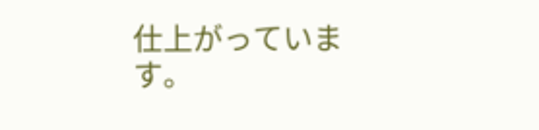仕上がっています。